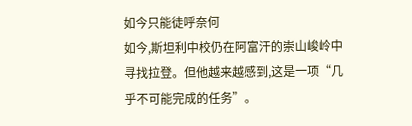如今只能徒呼奈何
如今,斯坦利中校仍在阿富汗的崇山峻岭中寻找拉登。但他越来越感到,这是一项“几乎不可能完成的任务”。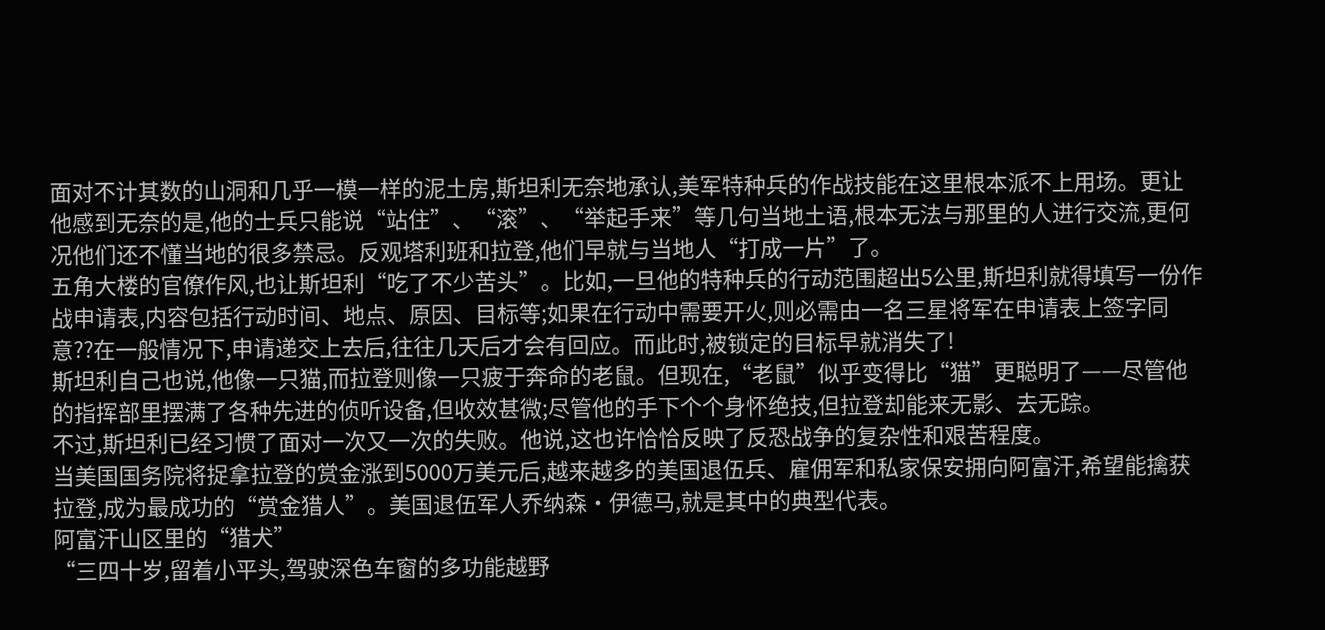面对不计其数的山洞和几乎一模一样的泥土房,斯坦利无奈地承认,美军特种兵的作战技能在这里根本派不上用场。更让他感到无奈的是,他的士兵只能说“站住”、“滚”、“举起手来”等几句当地土语,根本无法与那里的人进行交流,更何况他们还不懂当地的很多禁忌。反观塔利班和拉登,他们早就与当地人“打成一片”了。
五角大楼的官僚作风,也让斯坦利“吃了不少苦头”。比如,一旦他的特种兵的行动范围超出5公里,斯坦利就得填写一份作战申请表,内容包括行动时间、地点、原因、目标等;如果在行动中需要开火,则必需由一名三星将军在申请表上签字同意??在一般情况下,申请递交上去后,往往几天后才会有回应。而此时,被锁定的目标早就消失了!
斯坦利自己也说,他像一只猫,而拉登则像一只疲于奔命的老鼠。但现在,“老鼠”似乎变得比“猫”更聪明了——尽管他的指挥部里摆满了各种先进的侦听设备,但收效甚微;尽管他的手下个个身怀绝技,但拉登却能来无影、去无踪。
不过,斯坦利已经习惯了面对一次又一次的失败。他说,这也许恰恰反映了反恐战争的复杂性和艰苦程度。
当美国国务院将捉拿拉登的赏金涨到5000万美元后,越来越多的美国退伍兵、雇佣军和私家保安拥向阿富汗,希望能擒获拉登,成为最成功的“赏金猎人”。美国退伍军人乔纳森·伊德马,就是其中的典型代表。
阿富汗山区里的“猎犬”
“三四十岁,留着小平头,驾驶深色车窗的多功能越野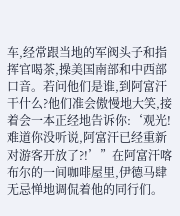车,经常跟当地的军阀头子和指挥官喝茶,操美国南部和中西部口音。若问他们是谁,到阿富汗干什么?他们准会傲慢地大笑,接着会一本正经地告诉你:‘观光!难道你没听说,阿富汗已经重新对游客开放了?!’”在阿富汗喀布尔的一间咖啡屋里,伊德马肆无忌惮地调侃着他的同行们。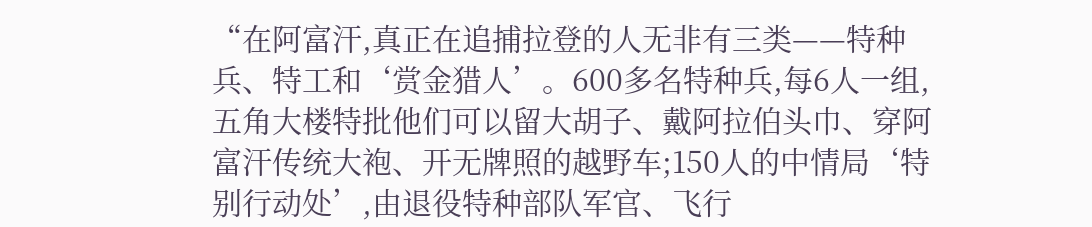“在阿富汗,真正在追捕拉登的人无非有三类——特种兵、特工和‘赏金猎人’。600多名特种兵,每6人一组,五角大楼特批他们可以留大胡子、戴阿拉伯头巾、穿阿富汗传统大袍、开无牌照的越野车;150人的中情局‘特别行动处’,由退役特种部队军官、飞行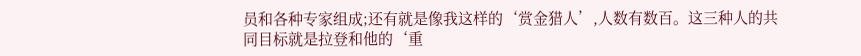员和各种专家组成;还有就是像我这样的‘赏金猎人’,人数有数百。这三种人的共同目标就是拉登和他的‘重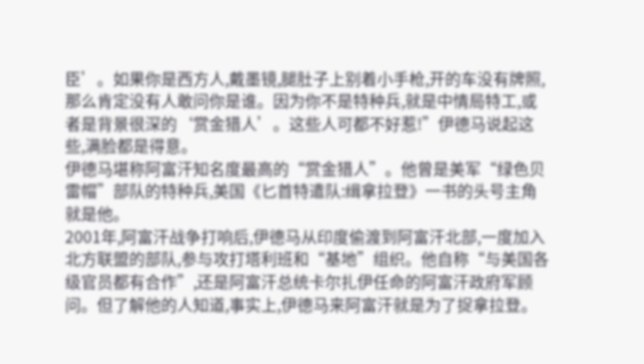臣’。如果你是西方人,戴墨镜,腿肚子上别着小手枪,开的车没有牌照,那么肯定没有人敢问你是谁。因为你不是特种兵,就是中情局特工,或者是背景很深的‘赏金猎人’。这些人可都不好惹!”伊德马说起这些,满脸都是得意。
伊德马堪称阿富汗知名度最高的“赏金猎人”。他曾是美军“绿色贝雷帽”部队的特种兵,美国《匕首特遣队:缉拿拉登》一书的头号主角就是他。
2001年,阿富汗战争打响后,伊德马从印度偷渡到阿富汗北部,一度加入北方联盟的部队,参与攻打塔利班和“基地”组织。他自称“与美国各级官员都有合作”,还是阿富汗总统卡尔扎伊任命的阿富汗政府军顾问。但了解他的人知道,事实上,伊德马来阿富汗就是为了捉拿拉登。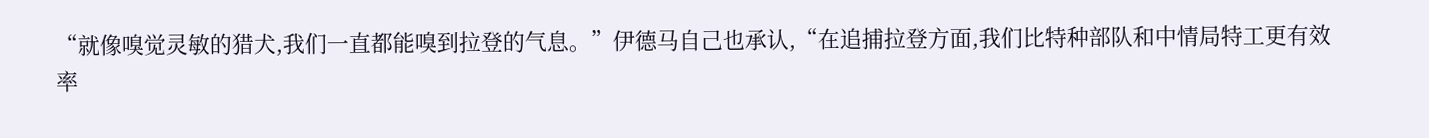“就像嗅觉灵敏的猎犬,我们一直都能嗅到拉登的气息。”伊德马自己也承认,“在追捕拉登方面,我们比特种部队和中情局特工更有效率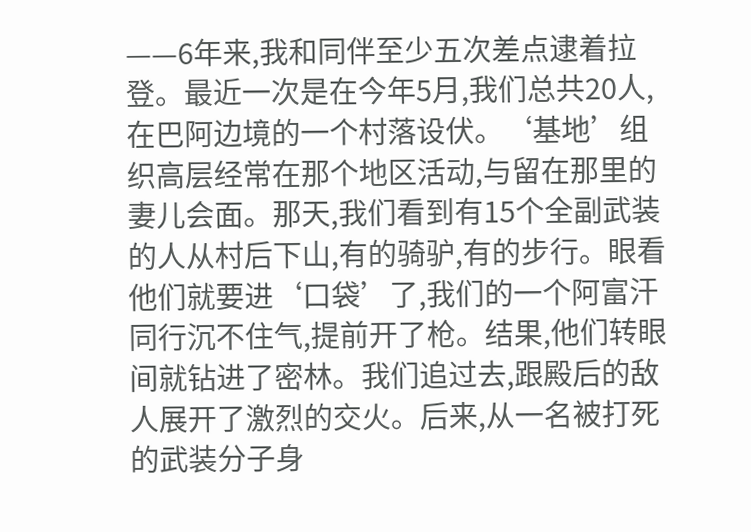——6年来,我和同伴至少五次差点逮着拉登。最近一次是在今年5月,我们总共20人,在巴阿边境的一个村落设伏。‘基地’组织高层经常在那个地区活动,与留在那里的妻儿会面。那天,我们看到有15个全副武装的人从村后下山,有的骑驴,有的步行。眼看他们就要进‘口袋’了,我们的一个阿富汗同行沉不住气,提前开了枪。结果,他们转眼间就钻进了密林。我们追过去,跟殿后的敌人展开了激烈的交火。后来,从一名被打死的武装分子身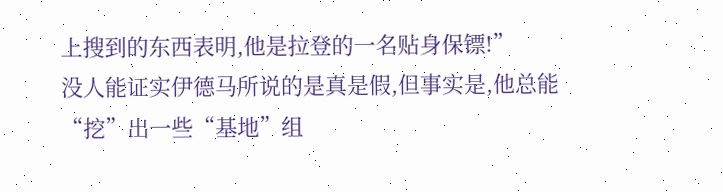上搜到的东西表明,他是拉登的一名贴身保镖!”
没人能证实伊德马所说的是真是假,但事实是,他总能“挖”出一些“基地”组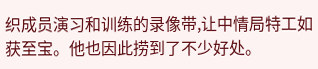织成员演习和训练的录像带,让中情局特工如获至宝。他也因此捞到了不少好处。